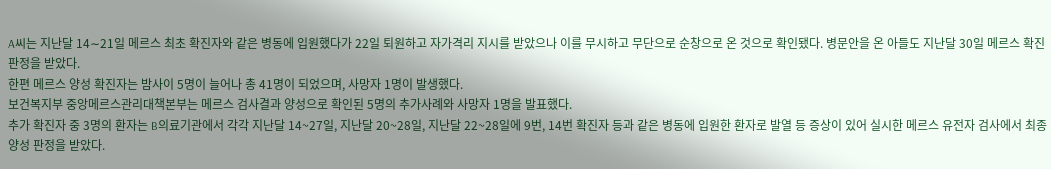A씨는 지난달 14∼21일 메르스 최초 확진자와 같은 병동에 입원했다가 22일 퇴원하고 자가격리 지시를 받았으나 이를 무시하고 무단으로 순창으로 온 것으로 확인됐다. 병문안을 온 아들도 지난달 30일 메르스 확진 판정을 받았다.
한편 메르스 양성 확진자는 밤사이 5명이 늘어나 총 41명이 되었으며, 사망자 1명이 발생했다.
보건복지부 중앙메르스관리대책본부는 메르스 검사결과 양성으로 확인된 5명의 추가사례와 사망자 1명을 발표했다.
추가 확진자 중 3명의 환자는 B의료기관에서 각각 지난달 14~27일, 지난달 20~28일, 지난달 22~28일에 9번, 14번 확진자 등과 같은 병동에 입원한 환자로 발열 등 증상이 있어 실시한 메르스 유전자 검사에서 최종 양성 판정을 받았다.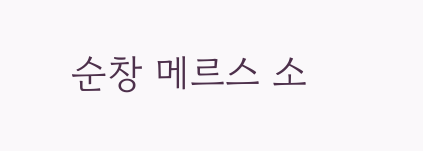순창 메르스 소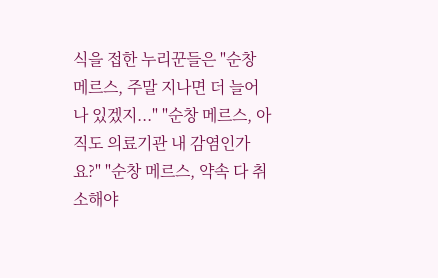식을 접한 누리꾼들은 "순창 메르스, 주말 지나면 더 늘어나 있겠지..." "순창 메르스, 아직도 의료기관 내 감염인가요?" "순창 메르스, 약속 다 취소해야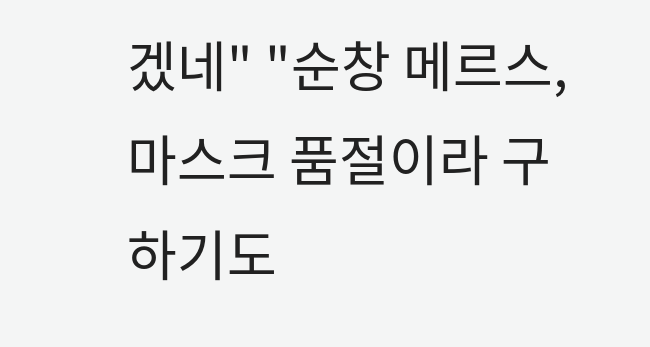겠네" "순창 메르스, 마스크 품절이라 구하기도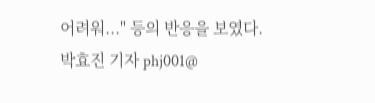어려워..." 등의 반응을 보였다.
박효진 기자 phj001@